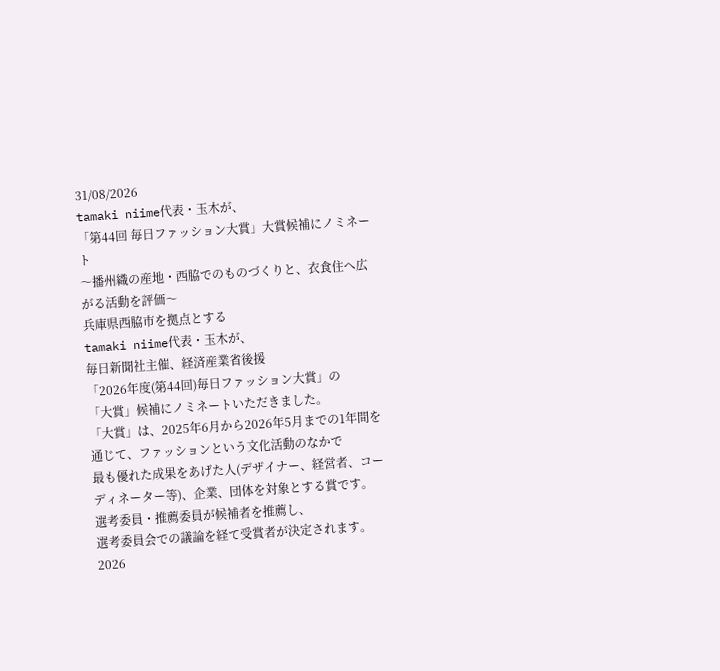31/08/2026
tamaki niime代表・玉木が、
「第44回 毎日ファッション大賞」大賞候補にノミネート
〜播州織の産地・西脇でのものづくりと、衣食住へ広がる活動を評価〜
兵庫県西脇市を拠点とする
tamaki niime代表・玉木が、
毎日新聞社主催、経済産業省後援
「2026年度(第44回)毎日ファッション大賞」の
「大賞」候補にノミネートいただきました。
「大賞」は、2025年6月から2026年5月までの1年間を通じて、ファッションという文化活動のなかで
最も優れた成果をあげた人(デザイナー、経営者、コーディネーター等)、企業、団体を対象とする賞です。
選考委員・推薦委員が候補者を推薦し、
選考委員会での議論を経て受賞者が決定されます。
2026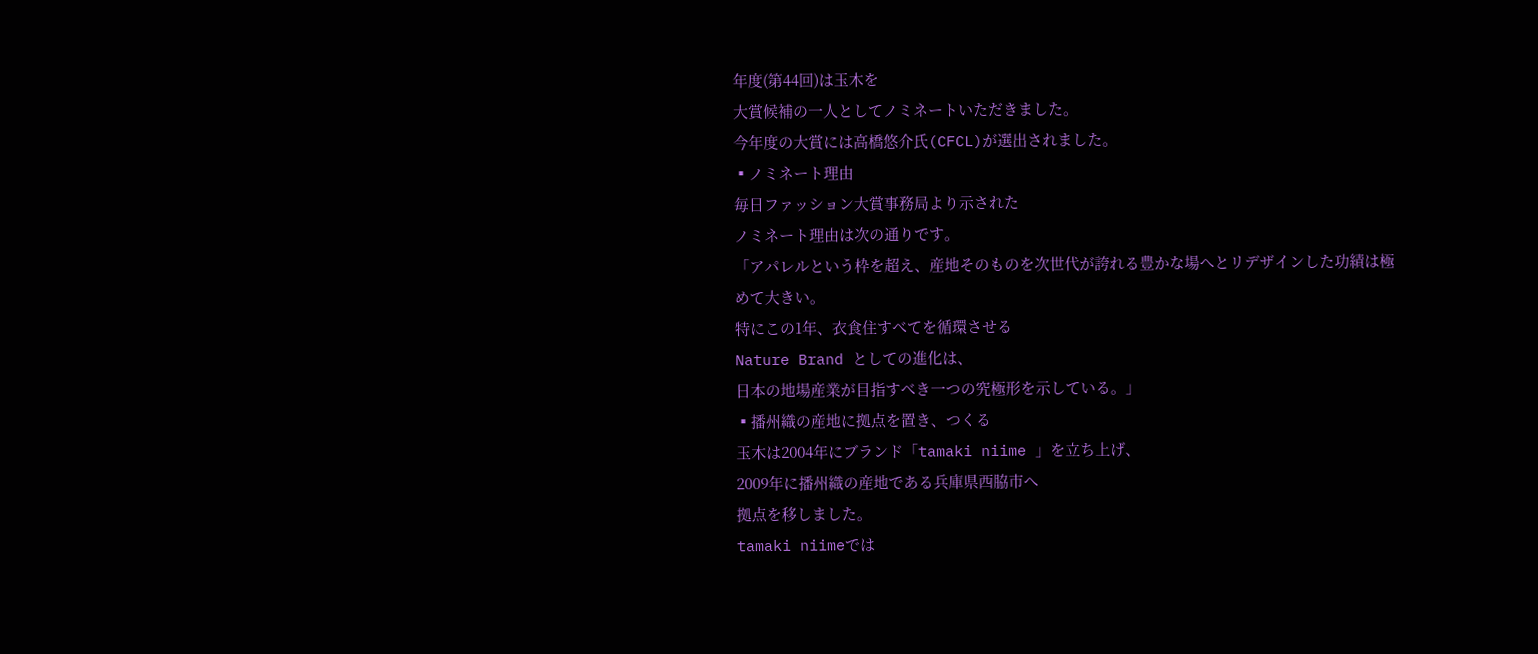年度(第44回)は玉木を
大賞候補の一人としてノミネートいただきました。
今年度の大賞には高橋悠介氏(CFCL)が選出されました。
▪ノミネート理由
毎日ファッション大賞事務局より示された
ノミネート理由は次の通りです。
「アパレルという枠を超え、産地そのものを次世代が誇れる豊かな場へとリデザインした功績は極めて大きい。
特にこの1年、衣食住すべてを循環させる
Nature Brand としての進化は、
日本の地場産業が目指すべき一つの究極形を示している。」
▪播州織の産地に拠点を置き、つくる
玉木は2004年にブランド「tamaki niime 」を立ち上げ、
2009年に播州織の産地である兵庫県西脇市へ
拠点を移しました。
tamaki niimeでは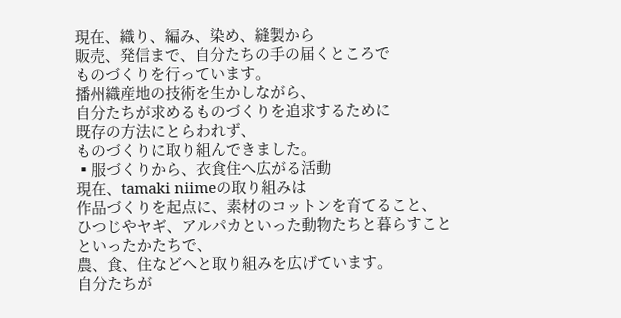現在、織り、編み、染め、縫製から
販売、発信まで、自分たちの手の届くところで
ものづくりを行っています。
播州織産地の技術を生かしながら、
自分たちが求めるものづくりを追求するために
既存の方法にとらわれず、
ものづくりに取り組んできました。
▪服づくりから、衣食住へ広がる活動
現在、tamaki niimeの取り組みは
作品づくりを起点に、素材のコットンを育てること、
ひつじやヤギ、アルパカといった動物たちと暮らすこと
といったかたちで、
農、食、住などへと取り組みを広げています。
自分たちが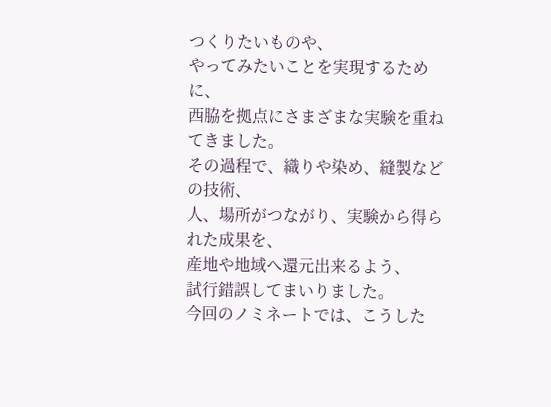つくりたいものや、
やってみたいことを実現するために、
西脇を拠点にさまざまな実験を重ねてきました。
その過程で、織りや染め、縫製などの技術、
人、場所がつながり、実験から得られた成果を、
産地や地域へ還元出来るよう、
試行錯誤してまいりました。
今回のノミネートでは、こうした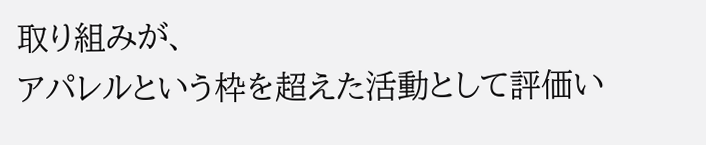取り組みが、
アパレルという枠を超えた活動として評価い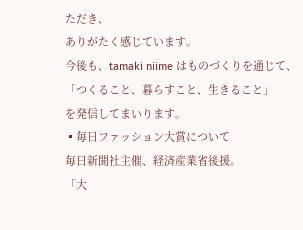ただき、
ありがたく感じています。
今後も、tamaki niime はものづくりを通じて、
「つくること、暮らすこと、生きること」
を発信してまいります。
▪毎日ファッション大賞について
毎日新聞社主催、経済産業省後援。
「大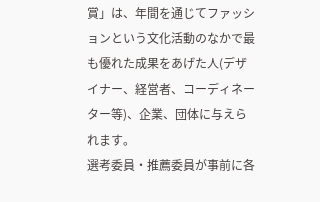賞」は、年間を通じてファッションという文化活動のなかで最も優れた成果をあげた人(デザイナー、経営者、コーディネーター等)、企業、団体に与えられます。
選考委員・推薦委員が事前に各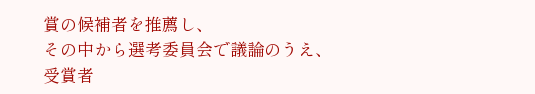賞の候補者を推薦し、
その中から選考委員会で議論のうえ、受賞者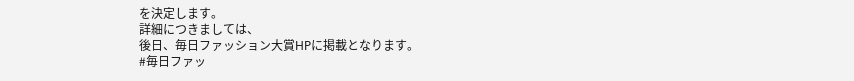を決定します。
詳細につきましては、
後日、毎日ファッション大賞HPに掲載となります。
#毎日ファッ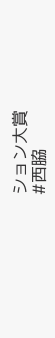ション大賞
#西脇